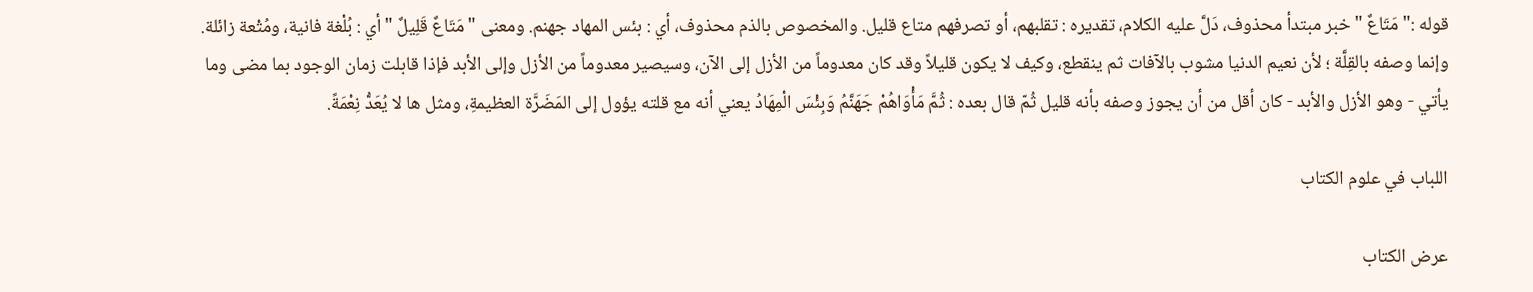قوله :" مَتَاعٌ " خبر مبتدأ محذوف، دَلَّ عليه الكلام، تقديره : تقلبهم، أو تصرفهم متاع قليل. والمخصوص بالذم محذوف، أي : بئس المهاد جهنم. ومعنى " مَتَاعٌ قَلِيلٌ " أي : بُلْغة فانية، ومُتْعة زائلة.
وإنما وصفه بالقِلَّة ؛ لأن نعيم الدنيا مشوب بالآفات ثم ينقطع، وكيف لا يكون قليلاً وقد كان معدوماً من الأزل إلى الآن، وسيصير معدوماً من الأزل وإلى الأبد فإذا قابلت زمان الوجود بما مضى وما يأتي - وهو الأزل والأبد - كان أقل من أن يجوز وصفه بأنه قليل ثُمّ قال بعده : ثُمَّ مَأْوَاهُمْ جَهَنَّمُ وَبِئْسَ الْمِهَادُ يعني أنه مع قلته يؤول إلى المَضَرَّة العظيمةِ، ومثل ها لا يُعَدُّ نِعْمَةً.

اللباب في علوم الكتاب

عرض الكتاب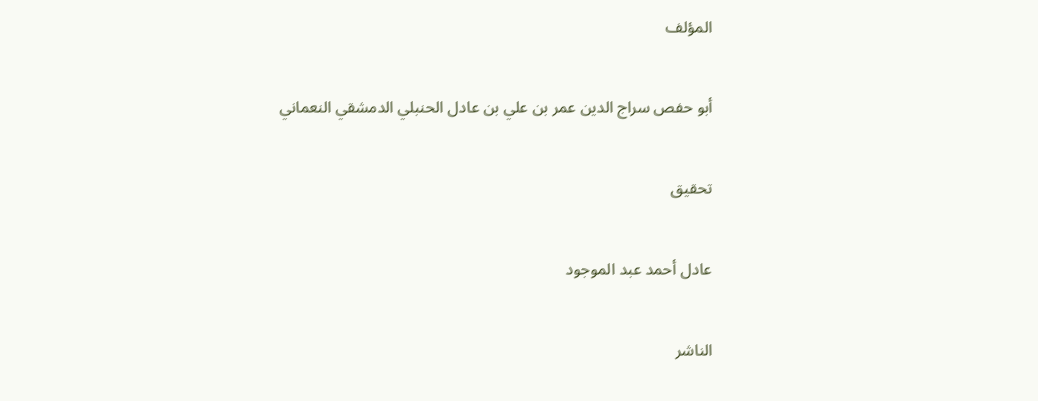المؤلف

أبو حفص سراج الدين عمر بن علي بن عادل الحنبلي الدمشقي النعماني

تحقيق

عادل أحمد عبد الموجود

الناشر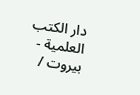دار الكتب العلمية - بيروت /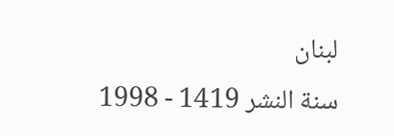لبنان
سنة النشر 1419 - 1998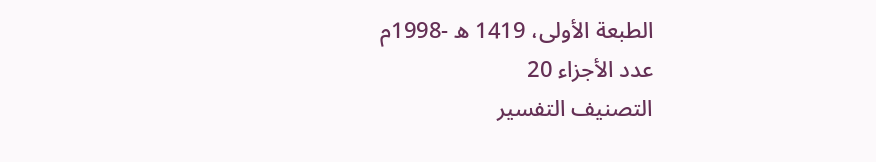الطبعة الأولى، 1419 ه -1998م
عدد الأجزاء 20
التصنيف التفسير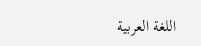اللغة العربية